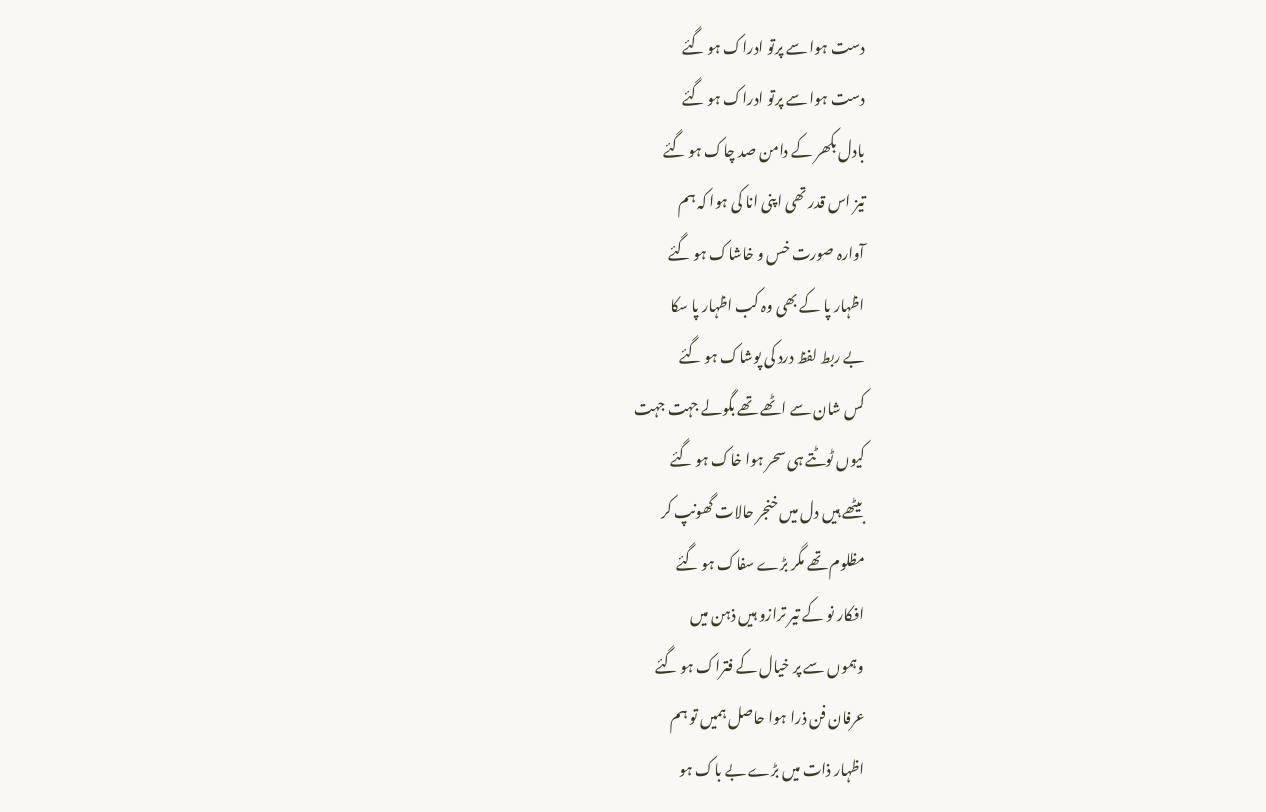دست ہوا سے پرتو ادراک ہو گئے
دست ہوا سے پرتو ادراک ہو گئے
بادل بکھر کے دامن صد چاک ہو گئے
تیز اس قدر تھی اپنی انا کی ہوا کہ ہم
آوارہ صورت خس و خاشاک ہو گئے
اظہار پا کے بھی وہ کب اظہار پا سکا
بے ربط لفظ درد کی پوشاک ہو گئے
کس شان سے اٹھے تھے بگولے جہت جہت
کیوں ٹوٹتے ہی سحر ہوا خاک ہو گئے
بیٹھے ہیں دل میں خنجر حالات گھونپ کر
مظلوم تھے مگر بڑے سفاک ہو گئے
افکار نو کے تیر ترازو ہیں ذہن میں
وہموں سے پر خیال کے فتراک ہو گئے
عرفان فن ذرا ہوا حاصل ہمیں تو ہم
اظہار ذات میں بڑے بے باک ہو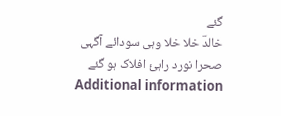گئے
خالدؔ خلا خلا وہی سودائے آگہی
صحرا نورد راہیٔ افلاک ہو گئے
Additional information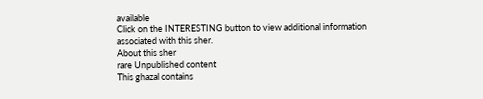available
Click on the INTERESTING button to view additional information associated with this sher.
About this sher
rare Unpublished content
This ghazal contains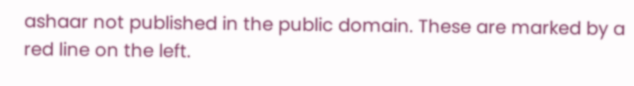ashaar not published in the public domain. These are marked by a red line on the left.